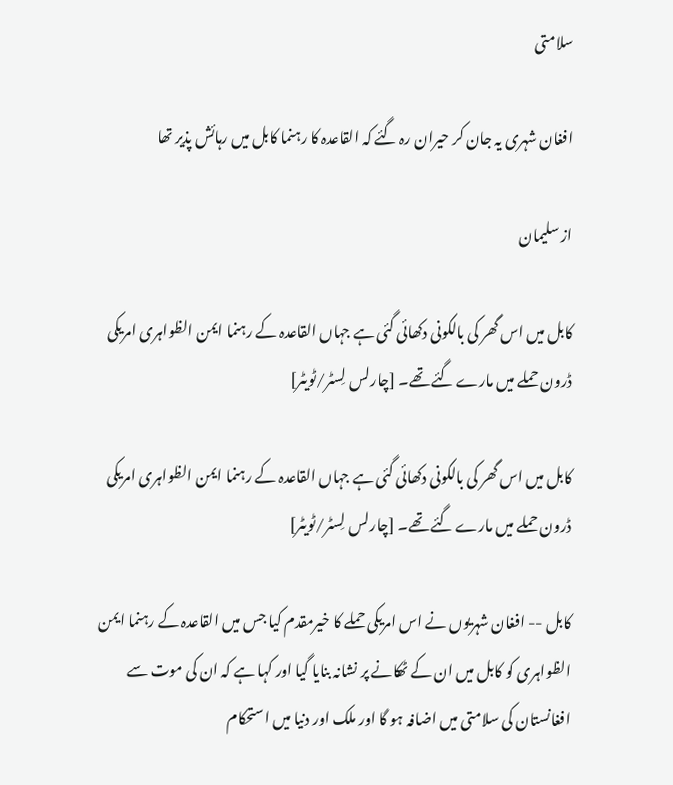سلامتی

افغان شہری یہ جان کر حیران رہ گئے کہ القاعدہ کا رہنما کابل میں رہائش پذیر تھا

از سلیمان

کابل میں اس گھر کی بالکونی دکھائی گئی ہے جہاں القاعدہ کے رہنما ایمن الظواہری امریکی ڈرون حملے میں مارے گئے تھے۔ [چارلس لِسٹر/ٹویٹر]

کابل میں اس گھر کی بالکونی دکھائی گئی ہے جہاں القاعدہ کے رہنما ایمن الظواہری امریکی ڈرون حملے میں مارے گئے تھے۔ [چارلس لِسٹر/ٹویٹر]

کابل -- افغان شہریوں نے اس امریکی حملے کا خیرمقدم کیا جس میں القاعدہ کے رہنما ایمن الظواہری کو کابل میں ان کے ٹھکانے پر نشانہ بنایا گیا اور کہا ہے کہ ان کی موت سے افغانستان کی سلامتی میں اضافہ ہو گا اور ملک اور دنیا میں استحکام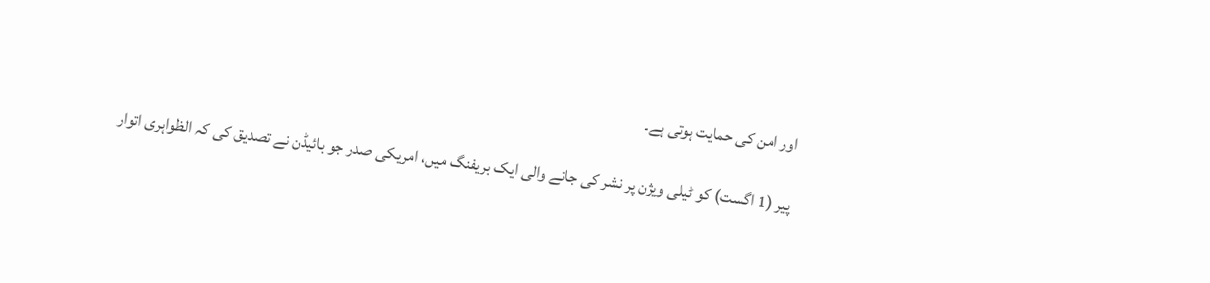اور امن کی حمایت ہوتی ہے۔

پیر (1 اگست) کو ٹیلی ویژن پر نشر کی جانے والی ایک بریفنگ میں، امریکی صدر جو بائیڈن نے تصدیق کی کہ الظواہری اتوار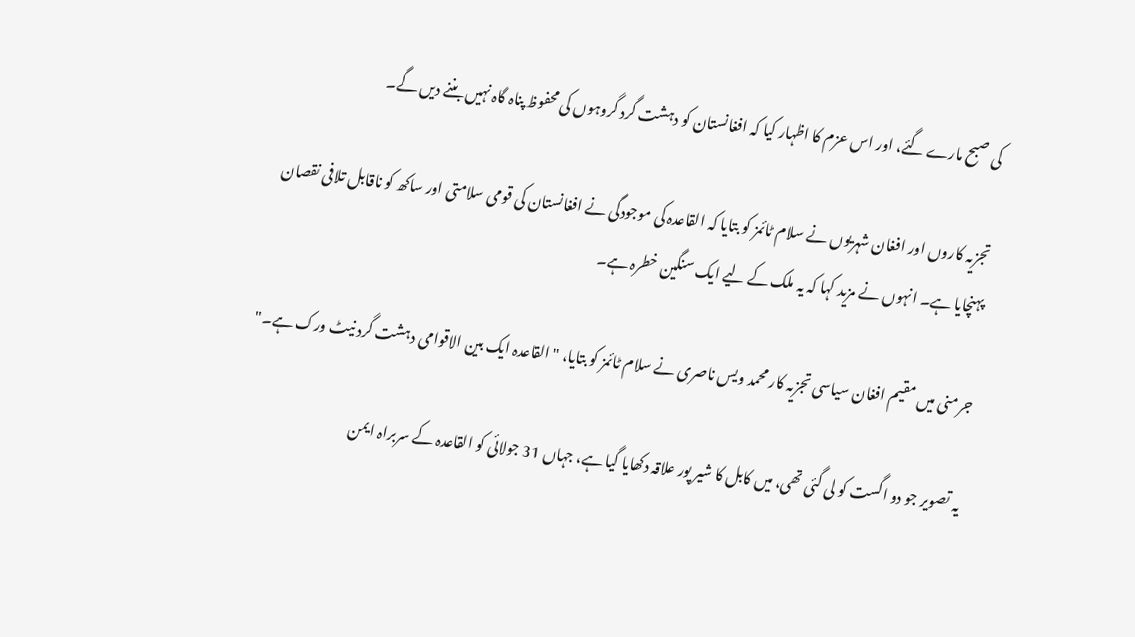کی صبح مارے گئے، اور اس عزم کا اظہار کیا کہ افغانستان کو دہشت گرد گروہوں کی محفوظ پناہ گاہ نہیں بننے دیں گے۔

تجزیہ کاروں اور افغان شہریوں نے سلام ٹائمز کو بتایا کہ القاعدہ کی موجودگی نے افغانستان کی قومی سلامتی اور ساکھ کو ناقابل تلافی نقصان پہنچایا ہے۔ انہوں نے مزید کہا کہ یہ ملک کے لیے ایک سنگین خطرہ ہے۔

جرمنی میں مقیم افغان سیاسی تجزیہ کار محمد ویس ناصری نے سلام ٹائمز کو بتایا، "القاعدہ ایک بین الاقوامی دہشت گرد نیٹ ورک ہے۔"

یہ تصویر جو دو اگست کو لی گئی تھی، میں کابل کا شیر پور علاقہ دکھایا گیا ہے، جہاں 31 جولائی کو القاعدہ کے سربراہ ایمن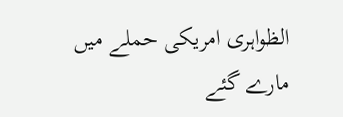الظواہری امریکی حملے میں مارے گئے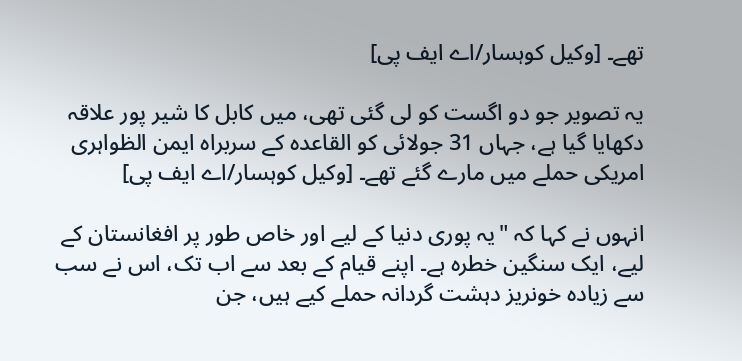تھے۔ [وکیل کوہسار/اے ایف پی]

یہ تصویر جو دو اگست کو لی گئی تھی، میں کابل کا شیر پور علاقہ دکھایا گیا ہے، جہاں 31 جولائی کو القاعدہ کے سربراہ ایمن الظواہری امریکی حملے میں مارے گئے تھے۔ [وکیل کوہسار/اے ایف پی]

انہوں نے کہا کہ "یہ پوری دنیا کے لیے اور خاص طور پر افغانستان کے لیے، ایک سنگین خطرہ ہے۔ اپنے قیام کے بعد سے اب تک، اس نے سب سے زیادہ خونریز دہشت گردانہ حملے کیے ہیں، جن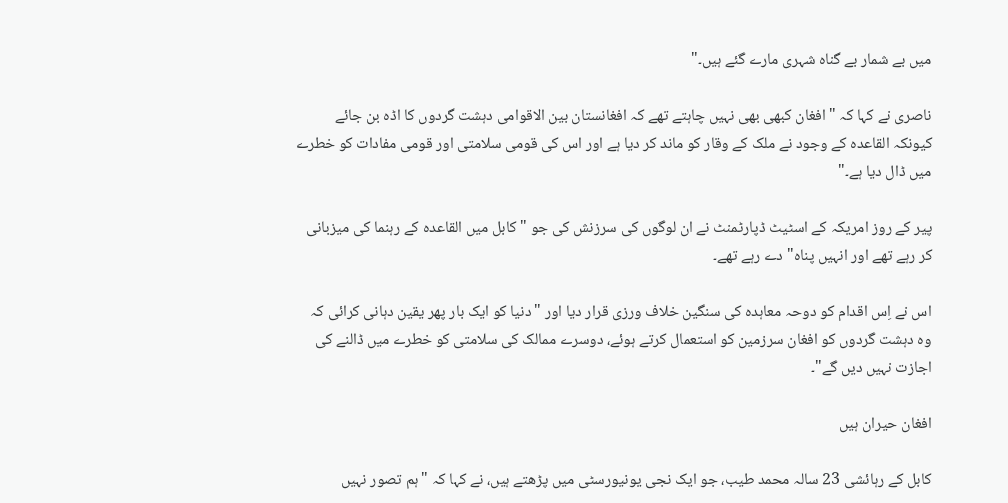میں بے شمار بے گناہ شہری مارے گئے ہیں۔"

ناصری نے کہا کہ "افغان کبھی بھی نہیں چاہتے تھے کہ افغانستان بین الاقوامی دہشت گردوں کا اڈہ بن جائے کیونکہ القاعدہ کے وجود نے ملک کے وقار کو ماند کر دیا ہے اور اس کی قومی سلامتی اور قومی مفادات کو خطرے میں ڈال دیا ہے۔"

پیر کے روز امریکہ کے اسٹیٹ ڈپارٹمنٹ نے ان لوگوں کی سرزنش کی جو "کابل میں القاعدہ کے رہنما کی میزبانی کر رہے تھے اور انہیں پناہ" دے رہے تھے۔

اس نے اِس اقدام کو دوحہ معاہدہ کی سنگین خلاف ورزی قرار دیا اور "دنیا کو ایک بار پھر یقین دہانی کرائی کہ وہ دہشت گردوں کو افغان سرزمین کو استعمال کرتے ہوئے، دوسرے ممالک کی سلامتی کو خطرے میں ڈالنے کی اجازت نہیں دیں گے"۔

افغان حیران ہیں

کابل کے رہائشی 23 سالہ محمد طیب، جو ایک نجی یونیورسٹی میں پڑھتے ہیں، نے کہا کہ "ہم تصور نہیں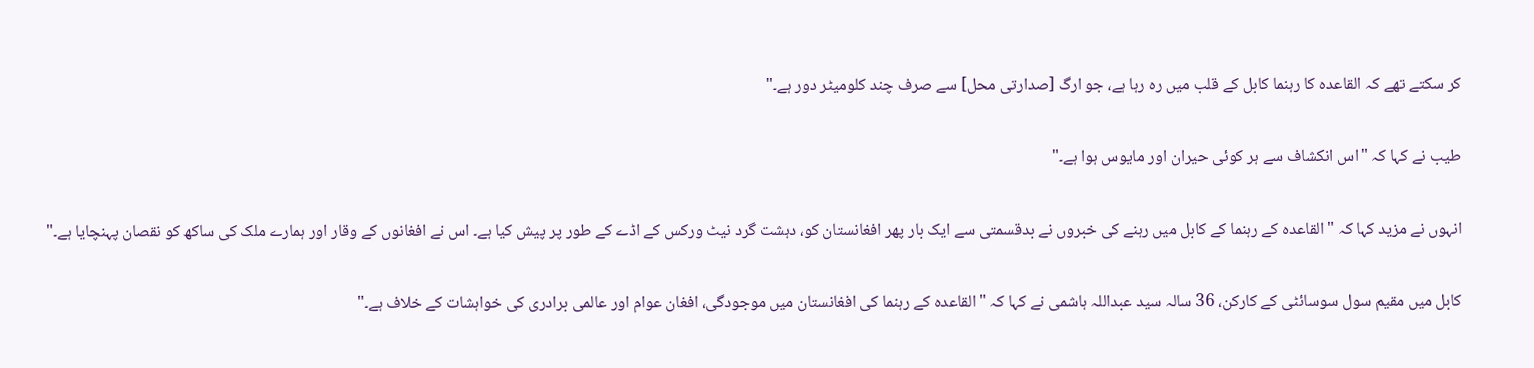کر سکتے تھے کہ القاعدہ کا رہنما کابل کے قلب میں رہ رہا ہے، جو ارگ [صدارتی محل] سے صرف چند کلومیٹر دور ہے۔"

طیب نے کہا کہ "اس انکشاف سے ہر کوئی حیران اور مایوس ہوا ہے۔"

انہوں نے مزید کہا کہ "القاعدہ کے رہنما کے کابل میں رہنے کی خبروں نے بدقسمتی سے ایک بار پھر افغانستان کو، دہشت گرد نیٹ ورکس کے اڈے کے طور پر پیش کیا ہے۔ اس نے افغانوں کے وقار اور ہمارے ملک کی ساکھ کو نقصان پہنچایا ہے۔"

کابل میں مقیم سول سوسائٹی کے کارکن، 36 سالہ سید عبداللہ ہاشمی نے کہا کہ "القاعدہ کے رہنما کی افغانستان میں موجودگی، افغان عوام اور عالمی برادری کی خواہشات کے خلاف ہے۔"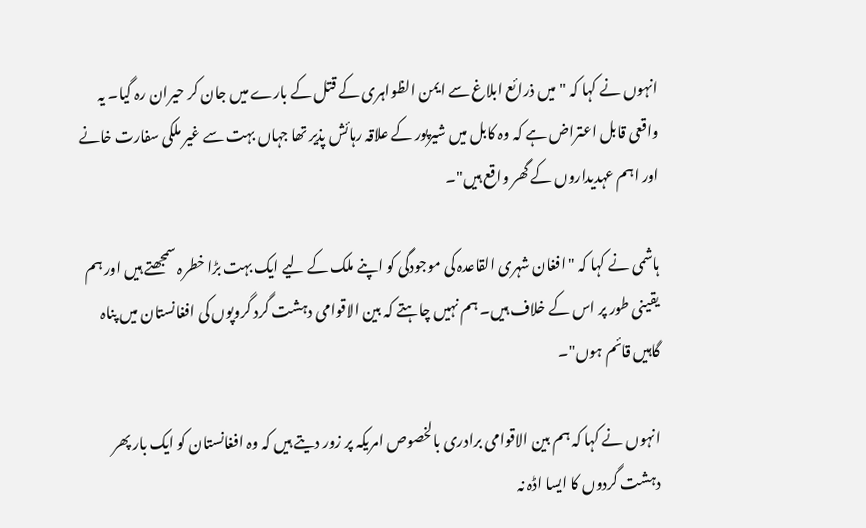انہوں نے کہا کہ "میں ذرائع ابلاغ سے ایمن الظواہری کے قتل کے بارے میں جان کر حیران رہ گیا۔ یہ واقعی قابل اعتراض ہے کہ وہ کابل میں شیرپور کے علاقہ رہائش پذیر تھا جہاں بہت سے غیر ملکی سفارت خانے اور اہم عہدیداروں کے گھر واقع ہیں"۔

ہاشمی نے کہا کہ "افغان شہری القاعدہ کی موجودگی کو اپنے ملک کے لیے ایک بہت بڑا خطرہ سمجھتے ہیں اور ہم یقینی طور پر اس کے خلاف ہیں۔ ہم نہیں چاہتے کہ بین الاقوامی دہشت گرد گروپوں کی افغانستان میں پناہ گاہیں قائم ہوں"۔

انہوں نے کہا کہ ہم بین الاقوامی برادری بالخصوص امریکہ پر زور دیتے ہیں کہ وہ افغانستان کو ایک بار پھر دہشت گردوں کا ایسا اڈہ نہ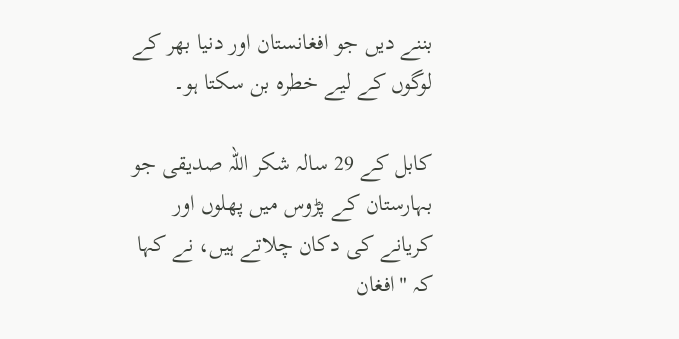بننے دیں جو افغانستان اور دنیا بھر کے لوگوں کے لیے خطرہ بن سکتا ہو۔

کابل کے 29 سالہ شکر اللہ صدیقی جو بہارستان کے پڑوس میں پھلوں اور کریانے کی دکان چلاتے ہیں، نے کہا کہ "افغان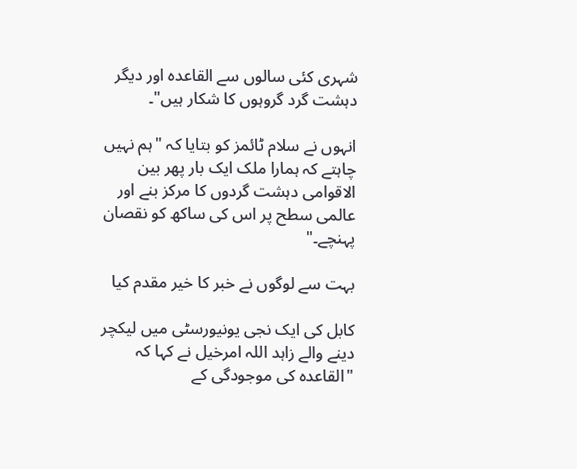شہری کئی سالوں سے القاعدہ اور دیگر دہشت گرد گروہوں کا شکار ہیں"۔

انہوں نے سلام ٹائمز کو بتایا کہ "ہم نہیں چاہتے کہ ہمارا ملک ایک بار پھر بین الاقوامی دہشت گردوں کا مرکز بنے اور عالمی سطح پر اس کی ساکھ کو نقصان پہنچے۔"

بہت سے لوگوں نے خبر کا خیر مقدم کیا

کابل کی ایک نجی یونیورسٹی میں لیکچر دینے والے زاہد اللہ امرخیل نے کہا کہ "القاعدہ کی موجودگی کے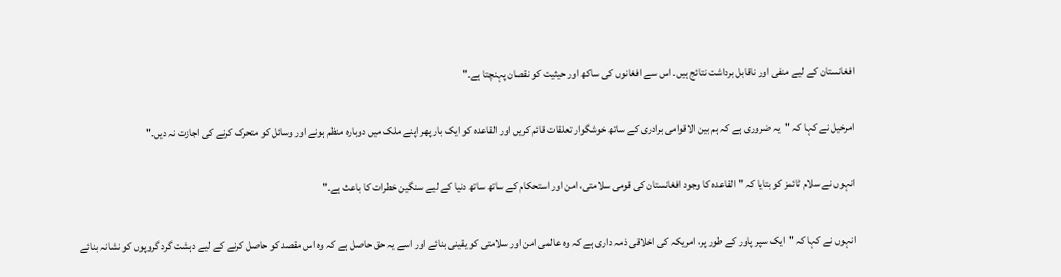افغانستان کے لیے منفی اور ناقابل برداشت نتائج ہیں۔ اس سے افغانوں کی ساکھ اور حیثیت کو نقصان پہنچتا ہے۔"

امرخیل نے کہا کہ "یہ ضروری ہے کہ ہم بین الاقوامی برادری کے ساتھ خوشگوار تعلقات قائم کریں اور القاعدہ کو ایک بار پھر اپنے ملک میں دوبارہ منظم ہونے اور وسائل کو متحرک کرنے کی اجازت نہ دیں۔"

انہوں نے سلام ٹائمز کو بتایا کہ "القاعدہ کا وجود افغانستان کی قومی سلامتی، امن اور استحکام کے ساتھ ساتھ دنیا کے لیے سنگین خطرات کا باعث ہے۔"

انہوں نے کہا کہ "ایک سپر پاور کے طور پر، امریکہ کی اخلاقی ذمہ داری ہے کہ وہ عالمی امن اور سلامتی کو یقینی بنائے اور اسے یہ حق حاصل ہے کہ وہ اس مقصد کو حاصل کرنے کے لیے دہشت گرد گروپوں کو نشانہ بنائے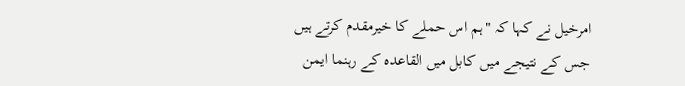امرخیل نے کہا کہ "ہم اس حملے کا خیرمقدم کرتے ہیں جس کے نتیجے میں کابل میں القاعدہ کے رہنما ایمن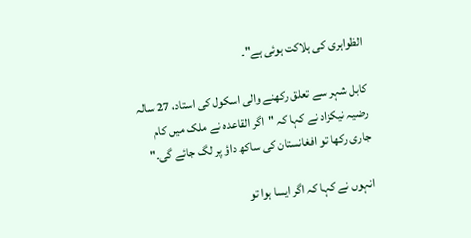الظواہری کی ہلاکت ہوئی ہے"۔

کابل شہر سے تعلق رکھنے والی اسکول کی استاد، 27 سالہ رضیہ نیکزاد نے کہا کہ "اگر القاعدہ نے ملک میں کام جاری رکھا تو افغانستان کی ساکھ داؤ پر لگ جائے گی۔"

انہوں نے کہا کہ اگر ایسا ہوا تو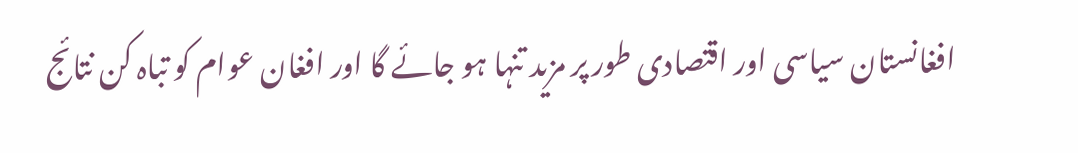افغانستان سیاسی اور اقتصادی طور پر مزید تنہا ہو جائے گا اور افغان عوام کو تباہ کن نتائج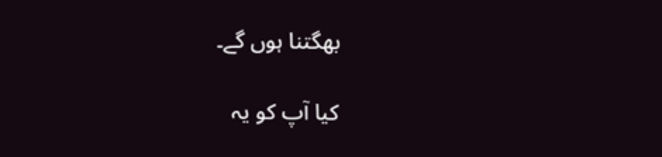بھگتنا ہوں گے۔

کیا آپ کو یہ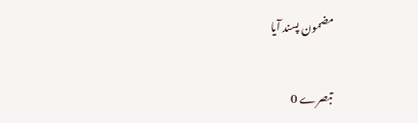مضمون پسند آیا

تبصرے 0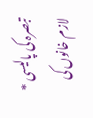تبصرہ کی پالیسی * لازم خانوں کی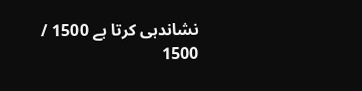نشاندہی کرتا ہے 1500 / 1500